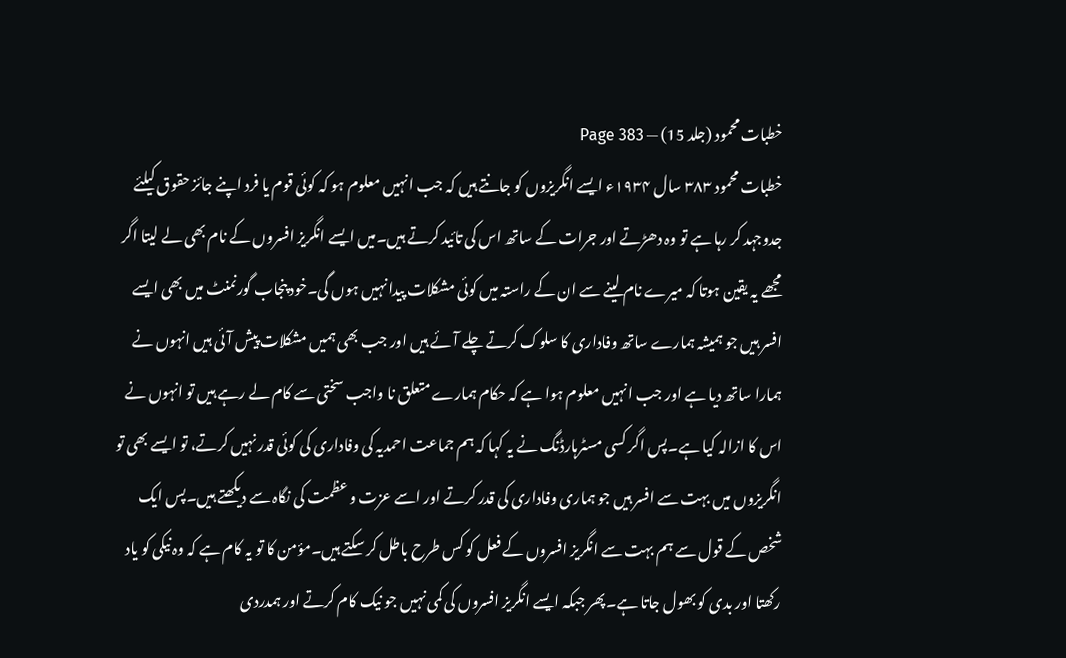خطبات محمود (جلد 15) — Page 383
خطبات محمود ۳۸۳ سال ۱۹۳۴ء ایسے انگریزوں کو جانتے ہیں کہ جب انہیں معلوم ہو کہ کوئی قوم یا فرد اپنے جائز حقوق کیلئے جدوجہد کر رہا ہے تو وہ دھڑتے اور جرات کے ساتھ اس کی تائید کرتے ہیں۔میں ایسے انگریز افسروں کے نام بھی لے لیتا اگر مجھے یہ یقین ہوتا کہ میرے نام لینے سے ان کے راستہ میں کوئی مشکلات پیدا نہیں ہوں گی۔خود پنجاب گورنمنٹ میں بھی ایسے افسر ہیں جو ہمیشہ ہمارے ساتھ وفاداری کا سلوک کرتے چلے آئے ہیں اور جب بھی ہمیں مشکلات پیش آئی ہیں انہوں نے ہمارا ساتھ دیا ہے اور جب انہیں معلوم ہوا ہے کہ حکام ہمارے متعلق نا واجب سختی سے کام لے رہے ہیں تو انہوں نے اس کا ازالہ کیا ہے۔پس اگر کسی مسٹرہارڈنگ نے یہ کہا کہ ہم جماعت احمدیہ کی وفاداری کی کوئی قدر نہیں کرتے، تو ایسے بھی تو انگریزوں میں بہت سے افسر ہیں جو ہماری وفاداری کی قدر کرتے اور اسے عزت و عظمت کی نگاہ سے دیکھتے ہیں۔پس ایک شخص کے قول سے ہم بہت سے انگریز افسروں کے فعل کو کس طرح باطل کر سکتے ہیں۔مؤمن کا تو یہ کام ہے کہ وہ نیکی کو یاد رکھتا اور بدی کو بھول جاتا ہے۔پھر جبکہ ایسے انگریز افسروں کی کمی نہیں جو نیک کام کرتے اور ہمدردی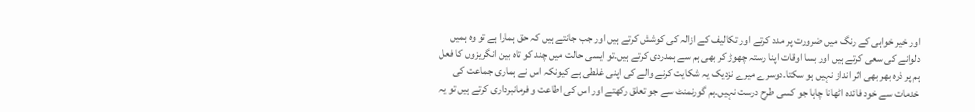اور خیر خواہی کے رنگ میں ضرورت پر مدد کرتے اور تکالیف کے ازالہ کی کوشش کرتے ہیں اور جب جانتے ہیں کہ حق ہمارا ہے تو وہ ہمیں دلوانے کی سعی کرتے ہیں اور بسا اوقات اپنا رستہ چھوڑ کر بھی ہم سے ہمدردی کرتے ہیں۔تو ایسی حالت میں چند کو تاہ بین انگریزوں کا فعل ہم پر ذرہ بھر بھی اثر انداز نہیں ہو سکتا۔دوسرے میرے نزدیک یہ شکایت کرنے والے کی اپنی غلطی ہے کیونکہ اس نے ہماری جماعت کی خدمات سے خود فائدہ اٹھانا چاہا جو کسی طرح درست نہیں۔ہم گورنمنٹ سے جو تعلق رکھتے اور اس کی اطاعت و فرمانبرداری کرتے ہیں تو یہ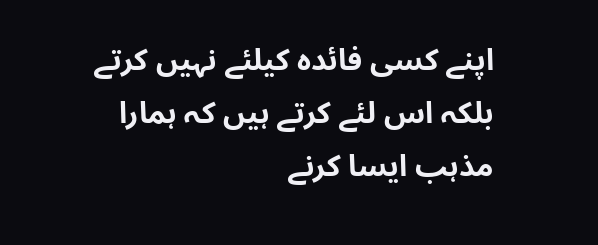اپنے کسی فائدہ کیلئے نہیں کرتے بلکہ اس لئے کرتے ہیں کہ ہمارا مذہب ایسا کرنے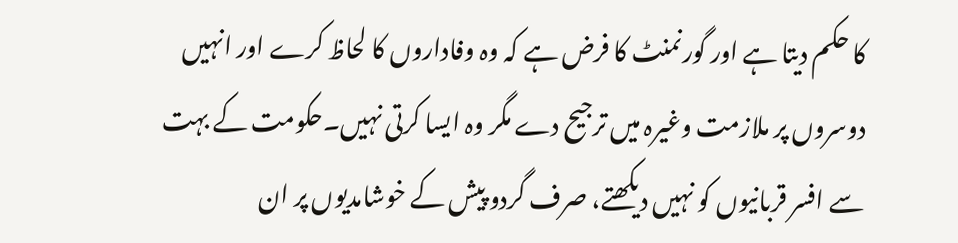کا حکم دیتا ہے اور گورنمنٹ کا فرض ہے کہ وہ وفاداروں کا لحاظ کرے اور انہیں دوسروں پر ملازمت وغیرہ میں ترجیح دے مگر وہ ایسا کرتی نہیں۔حکومت کے بہت سے افسر قربانیوں کو نہیں دیکھتے، صرف گردو پیش کے خوشامدیوں پر ان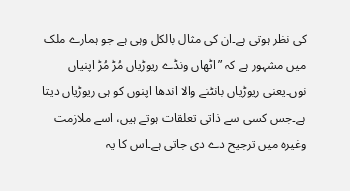کی نظر ہوتی ہے۔ان کی مثال بالکل وہی ہے جو ہمارے ملک میں مشہور ہے کہ ”اٹھاں ونڈے ریوڑیاں مُڑ مُڑ اپنیاں نوں۔یعنی ریوڑیاں بانٹنے والا اندھا اپنوں کو ہی ریوڑیاں دیتا ہے۔جس کسی سے ذاتی تعلقات ہوتے ہیں، اسے ملازمت وغیرہ میں ترجیح دے دی جاتی ہے۔اس کا یہ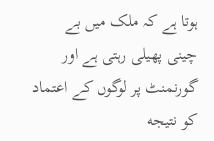ہوتا ہے کہ ملک میں بے چینی پھیلی رہتی ہے اور گورنمنٹ پر لوگوں کے اعتماد کو نتیجه